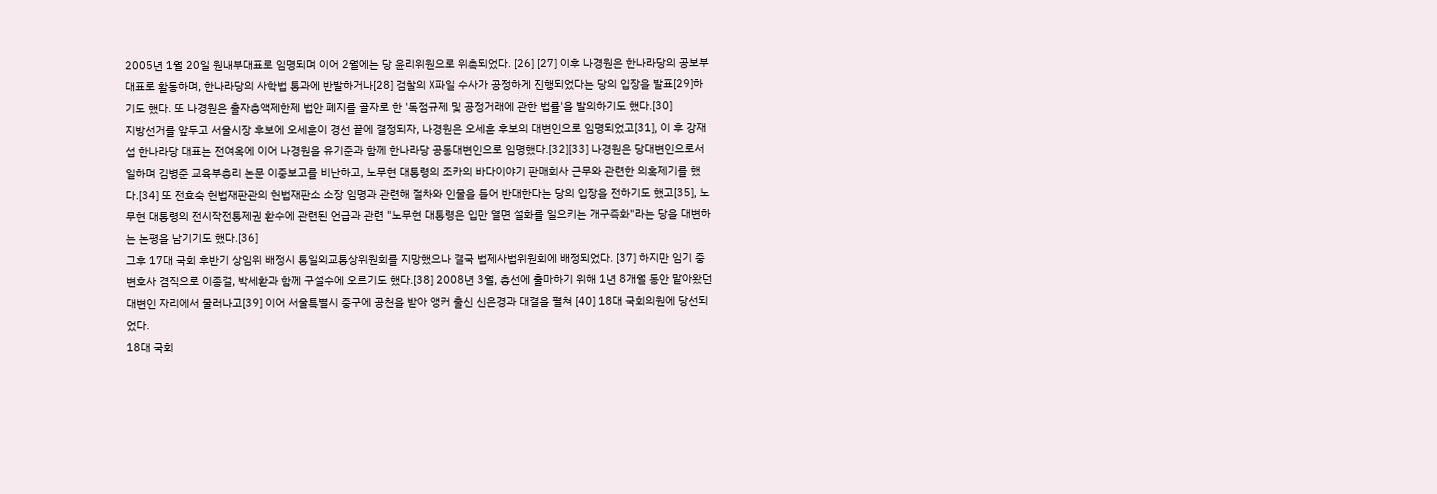2005년 1월 20일 원내부대표로 임명되며 이어 2월에는 당 윤리위원으로 위촉되었다. [26] [27] 이후 나경원은 한나라당의 공보부 대표로 활동하며, 한나라당의 사학법 통과에 반발하거나[28] 검찰의 X파일 수사가 공정하게 진행되었다는 당의 입장을 발표[29]하기도 했다. 또 나경원은 출자총액제한제 법안 폐지를 골자로 한 '독점규제 및 공정거래에 관한 법률'을 발의하기도 했다.[30]
지방선거를 앞두고 서울시장 후보에 오세훈이 경선 끝에 결정되자, 나경원은 오세훈 후보의 대변인으로 임명되었고[31], 이 후 강재섭 한나라당 대표는 전여옥에 이어 나경원을 유기준과 함께 한나라당 공동대변인으로 임명했다.[32][33] 나경원은 당대변인으로서 일하며 김병준 교육부총리 논문 이중보고를 비난하고, 노무현 대통령의 조카의 바다이야기 판매회사 근무와 관련한 의혹제기를 했다.[34] 또 전효숙 헌법재판관의 헌법재판소 소장 임명과 관련해 절차와 인물을 들어 반대한다는 당의 입장을 전하기도 했고[35], 노무현 대통령의 전시작전통제권 환수에 관련된 언급과 관련 "노무현 대통령은 입만 열면 설화를 일으키는 개구즉화"라는 당을 대변하는 논평을 남기기도 했다.[36]
그후 17대 국회 후반기 상임위 배정시 통일외교통상위원회를 지망했으나 결국 법제사법위원회에 배정되었다. [37] 하지만 임기 중 변호사 겸직으로 이종걸, 박세환과 함께 구설수에 오르기도 했다.[38] 2008년 3월, 총선에 출마하기 위해 1년 8개월 동안 맡아왔던 대변인 자리에서 물러나고[39] 이어 서울특별시 중구에 공천을 받아 앵커 출신 신은경과 대결을 펼쳐 [40] 18대 국회의원에 당선되었다.
18대 국회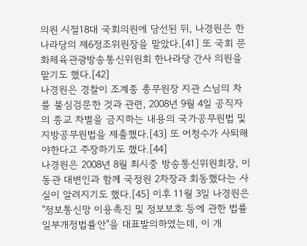의원 시절18대 국회의원에 당선된 뒤, 나경원은 한나라당의 제6정조위원장을 맡았다.[41] 또 국회 문화체육관광방송통신위원회 한나라당 간사 의원을 맡기도 했다.[42]
나경원은 경찰이 조계종 총무원장 지관 스님의 차를 불심검문한 것과 관련, 2008년 9월 4일 공직자의 종교 차별을 금지하는 내용의 국가공무원법 및 지방공무원법을 제출했다.[43] 또 어청수가 사퇴해야한다고 주장하기도 했다.[44]
나경원은 2008년 8월 최시중 방송통신위원회장, 이동관 대변인과 함께 국정원 2차장과 회동했다는 사실이 알려지기도 했다.[45] 이후 11월 3일 나경원은 "정보통신망 이용촉진 및 정보보호 등에 관한 법률 일부개정법률안"을 대표발의하였는데, 이 개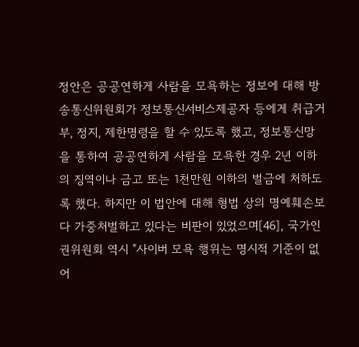정안은 공공연하게 사람을 모욕하는 정보에 대해 방송통신위원회가 정보통신서비스제공자 등에게 취급거부, 정지, 제한명령을 할 수 있도록 했고, 정보통신망을 통하여 공공연하게 사람을 모욕한 경우 2년 이하의 징역이나 금고 또는 1천만원 이하의 벌금에 처하도록 했다. 하지만 이 법안에 대해 형법 상의 명예훼손보다 가중처벌하고 있다는 비판이 있었으며[46], 국가인권위원회 역시 "사이버 모욕 행위는 명시적 기준이 없어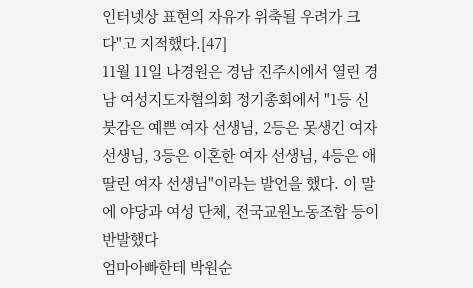인터넷상 표현의 자유가 위축될 우려가 크다"고 지적했다.[47]
11월 11일 나경원은 경남 진주시에서 열린 경남 여성지도자협의회 정기총회에서 "1등 신붓감은 예쁜 여자 선생님, 2등은 못생긴 여자 선생님, 3등은 이혼한 여자 선생님, 4등은 애 딸린 여자 선생님"이라는 발언을 했다. 이 말에 야당과 여성 단체, 전국교원노동조합 등이 반발했다
엄마아빠한테 박원순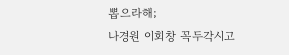뽑으라해;
나경원 이회창 꼭두각시고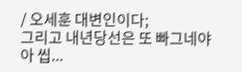/ 오세훈 대변인이다;
그리고 내년당선은 또 빠그네야 아 씹...